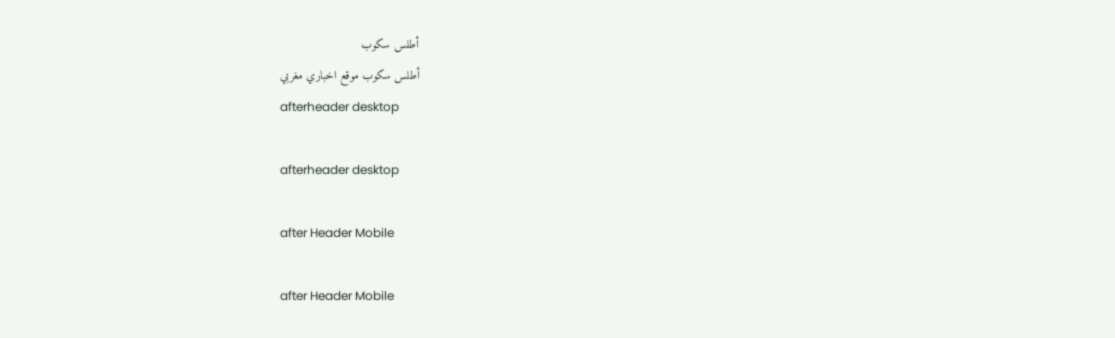أطلس سكوب
أطلس سكوب موقع اخباري مغربي
afterheader desktop

afterheader desktop

after Header Mobile

after Header Mobile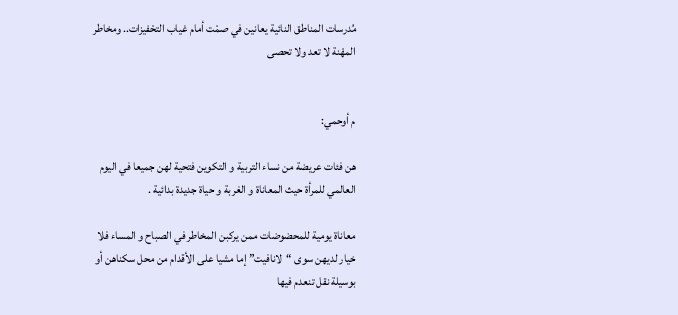مُدرسات المناطق النائية يعانين في صمْت أمام غياب التحْفيزات.. ومخاطر المهْنة لا تعد ولا تحصى


م أوحمي:

هن فئات عريضة من نساء التربية و التكوين فتحية لهن جميعا في اليوم العالمي للمرأة حيث المعاناة و الغربة و حياة جديدة بدائية .

معاناة يومية للمحضوضات ممن يركبن المخاطر في الصباح و المساء فلا خيار لديهن سوى “لانافيت” إما مشيا على الأقدام من محل سكناهن أو بوسيلة نقل تنعدم فيها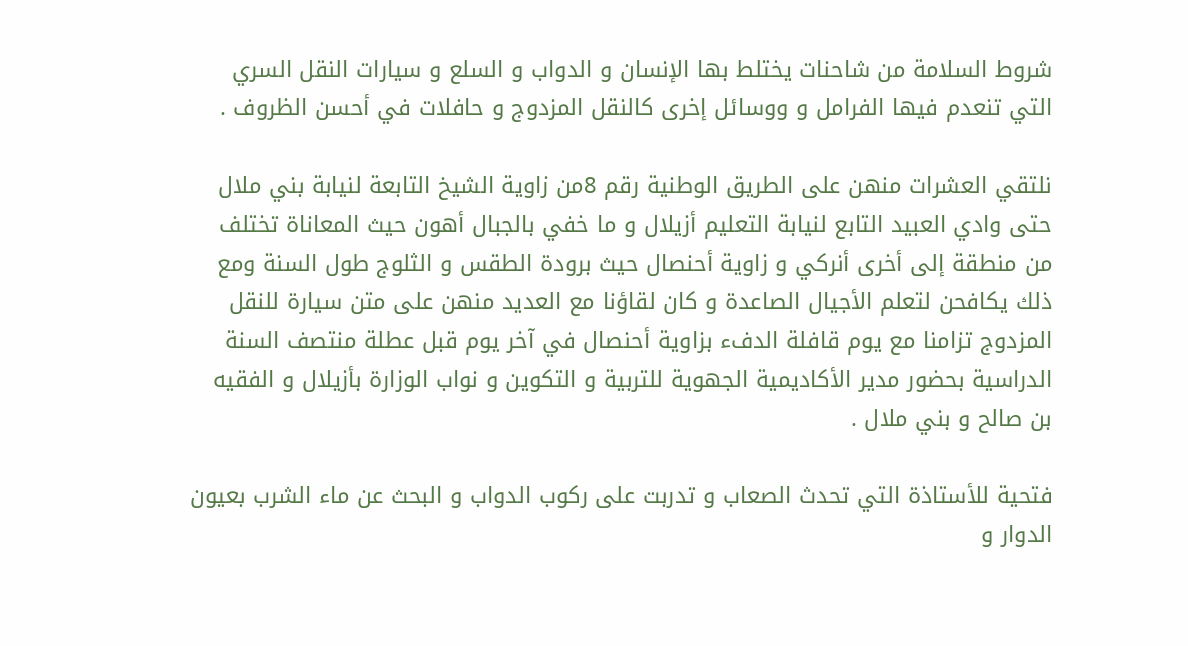شروط السلامة من شاحنات يختلط بها الإنسان و الدواب و السلع و سيارات النقل السري التي تنعدم فيها الفرامل و ووسائل إخرى كالنقل المزدوج و حافلات في أحسن الظروف .

نلتقي العشرات منهن على الطريق الوطنية رقم 8من زاوية الشيخ التابعة لنيابة بني ملال حتى وادي العبيد التابع لنيابة التعليم أزيلال و ما خفي بالجبال أهون حيث المعاناة تختلف من منطقة إلى أخرى أنركي و زاوية أحنصال حيث برودة الطقس و الثلوج طول السنة ومع ذلك يكافحن لتعلم الأجيال الصاعدة و كان لقاؤنا مع العديد منهن على متن سيارة للنقل المزدوج تزامنا مع يوم قافلة الدفء بزاوية أحنصال في آخر يوم قبل عطلة منتصف السنة الدراسية بحضور مدير الأكاديمية الجهوية للتربية و التكوين و نواب الوزارة بأزيلال و الفقيه بن صالح و بني ملال .

فتحية للأستاذة التي تحدث الصعاب و تدربت على ركوب الدواب و البحث عن ماء الشرب بعيون الدوار و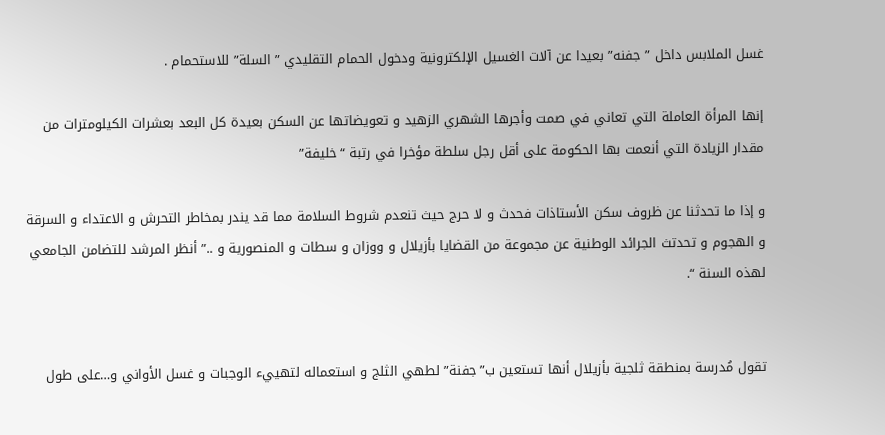غسل الملابس داخل ” جفنه” بعيدا عن آلات الغسيل الإلكترونية ودخول الحمام التقليدي ” السلة” للاستحمام .

إنها المرأة العاملة التي تعاني في صمت وأجرها الشهري الزهيد و تعويضاتها عن السكن بعيدة كل البعد بعشرات الكيلومترات من مقدار الزيادة التي أنعمت بها الحكومة على أقل رجل سلطة مؤخرا في رتبة “خليفة”

و إذا ما تحدثنا عن ظروف سكن الأستاذات فحدث و لا حرج حيث تنعدم شروط السلامة مما قد يندر بمخاطر التحرش و الاعتداء و السرقة و الهجوم و تحدتث الجرائد الوطنية عن مجموعة من القضايا بأزيلال و ووزان و سطات و المنصورية و ..” أنظر المرشد للتضامن الجامعي لهذه السنة “.


تقول مُدرسة بمنطقة ثلجية بأزيلال أنها تستعين ب”جفنة” لطهي الثلج و استعماله لتهييء الوجبات و غسل الأواني و…على طول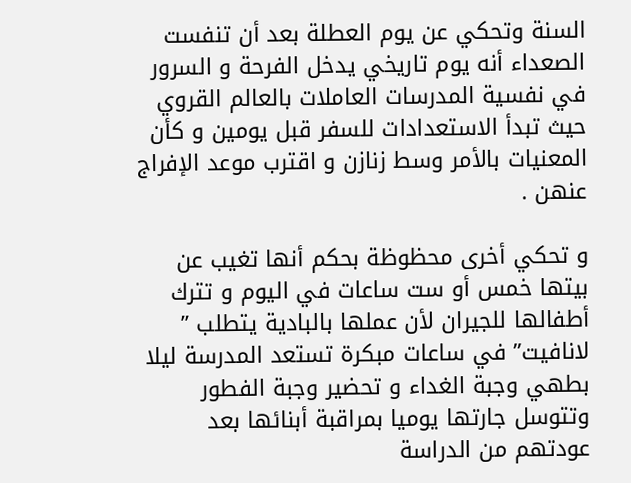السنة وتحكي عن يوم العطلة بعد أن تنفست الصعداء أنه يوم تاريخي يدخل الفرحة و السرور في نفسية المدرسات العاملات بالعالم القروي حيث تبدأ الاستعدادات للسفر قبل يومين و كأن المعنيات بالأمر وسط زنازن و اقترب موعد الإفراج عنهن .

و تحكي أخرى محظوظة بحكم أنها تغيب عن بيتها خمس أو ست ساعات في اليوم و تترك أطفالها للجيران لأن عملها بالبادية يتطلب ” لانافيت” في ساعات مبكرة تستعد المدرسة ليلا بطهي وجبة الغداء و تحضير وجبة الفطور وتتوسل جارتها يوميا بمراقبة أبنائها بعد عودتهم من الدراسة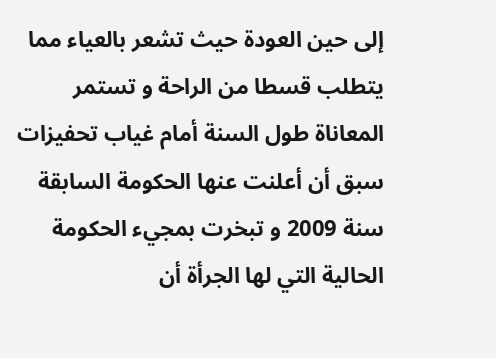إلى حين العودة حيث تشعر بالعياء مما يتطلب قسطا من الراحة و تستمر المعاناة طول السنة أمام غياب تحفيزات سبق أن أعلنت عنها الحكومة السابقة سنة 2009 و تبخرت بمجيء الحكومة الحالية التي لها الجرأة أن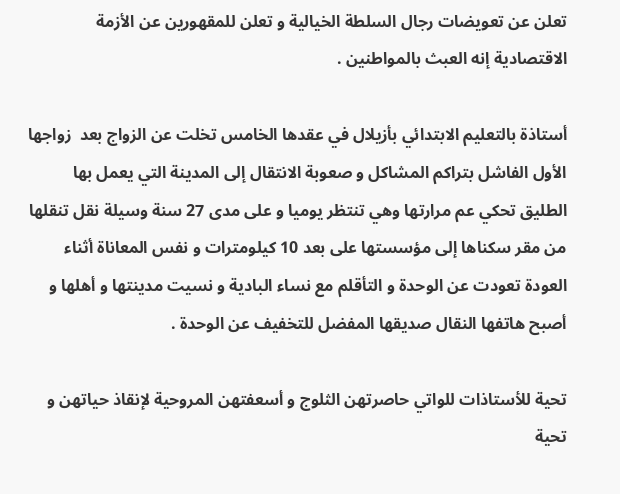تعلن عن تعويضات رجال السلطة الخيالية و تعلن للمقهورين عن الأزمة الاقتصادية إنه العبث بالمواطنين .

أستاذة بالتعليم الابتدائي بأزيلال في عقدها الخامس تخلت عن الزواج بعد  زواجها الأول الفاشل بتراكم المشاكل و صعوبة الانتقال إلى المدينة التي يعمل بها الطليق تحكي عم مرارتها وهي تنتظر يوميا و على مدى 27 سنة وسيلة نقل تنقلها من مقر سكناها إلى مؤسستها على بعد 10 كيلومترات و نفس المعاناة أثناء العودة تعودت عن الوحدة و التأقلم مع نساء البادية و نسيت مدينتها و أهلها و أصبح هاتفها النقال صديقها المفضل للتخفيف عن الوحدة .

تحية للأستاذات للواتي حاصرتهن الثلوج و أسعفتهن المروحية لإنقاذ حياتهن و تحية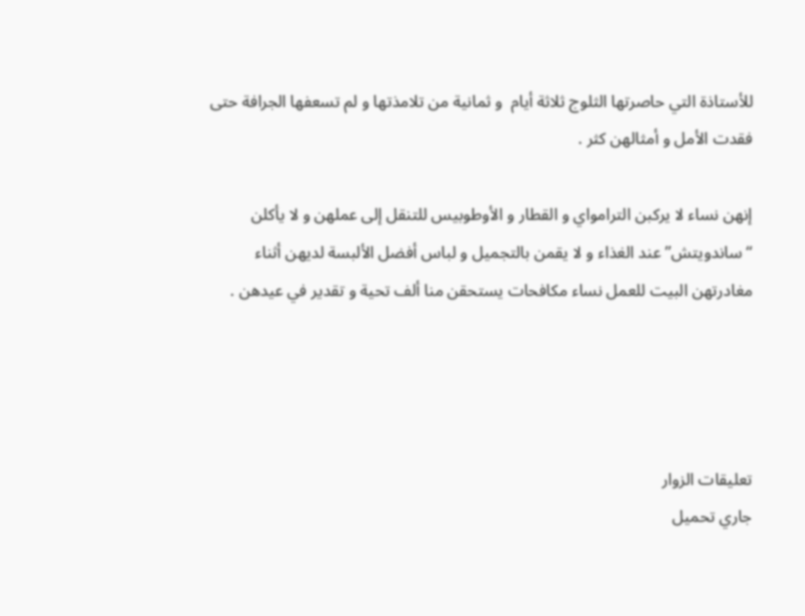للأستاذة التي حاصرتها الثلوج ثلاثة أيام  و ثمانية من تلامذتها و لم تسعفها الجرافة حتى فقدت الأمل و أمثالهن كثر .

إنهن نساء لا يركبن الترامواي و القطار و الأوطوبيس للتنقل إلى عملهن و لا يأكلن “ساندويتش” عند الغذاء و لا يقمن بالتجميل و لباس أفضل الألبسة لديهن أثناء مغادرتهن البيت للعمل نساء مكافحات يستحقن منا ألف تحية و تقدير في عيدهن .




تعليقات الزوار
جاري تحميل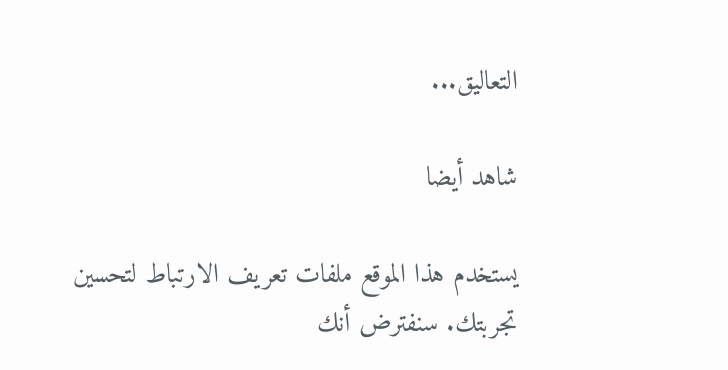التعاليق...

شاهد أيضا

يستخدم هذا الموقع ملفات تعريف الارتباط لتحسين تجربتك. سنفترض أنك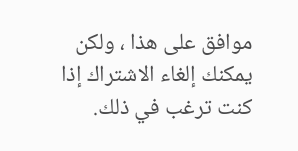موافق على هذا ، ولكن يمكنك إلغاء الاشتراك إذا كنت ترغب في ذلك.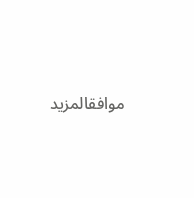موافقالمزيد